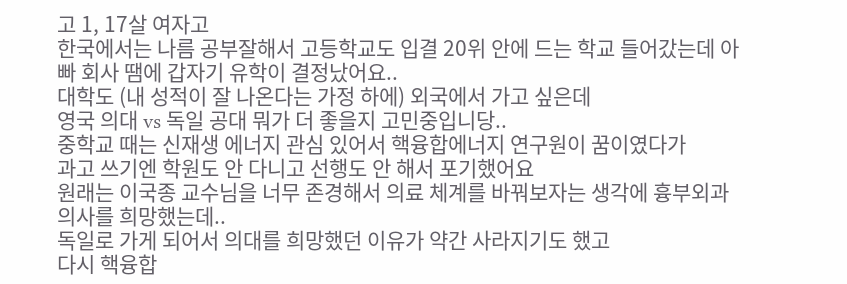고 1, 17살 여자고
한국에서는 나름 공부잘해서 고등학교도 입결 20위 안에 드는 학교 들어갔는데 아빠 회사 땜에 갑자기 유학이 결정났어요..
대학도 (내 성적이 잘 나온다는 가정 하에) 외국에서 가고 싶은데
영국 의대 vs 독일 공대 뭐가 더 좋을지 고민중입니당..
중학교 때는 신재생 에너지 관심 있어서 핵융합에너지 연구원이 꿈이였다가
과고 쓰기엔 학원도 안 다니고 선행도 안 해서 포기했어요
원래는 이국종 교수님을 너무 존경해서 의료 체계를 바꿔보자는 생각에 흉부외과 의사를 희망했는데..
독일로 가게 되어서 의대를 희망했던 이유가 약간 사라지기도 했고
다시 핵융합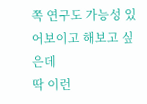쪽 연구도 가능성 있어보이고 해보고 싶은데
딱 이런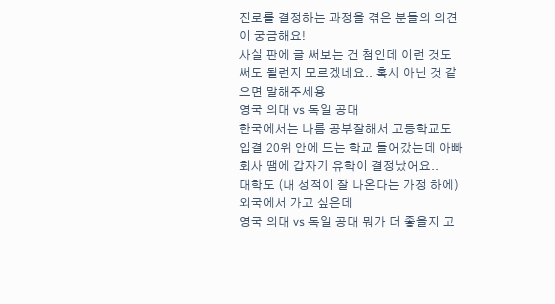진로를 결정하는 과정을 겪은 분들의 의견이 궁금해요!
사실 판에 글 써보는 건 첨인데 이런 것도 써도 될런지 모르겠네요.. 혹시 아닌 것 같으면 말해주세용
영국 의대 vs 독일 공대
한국에서는 나름 공부잘해서 고등학교도 입결 20위 안에 드는 학교 들어갔는데 아빠 회사 땜에 갑자기 유학이 결정났어요..
대학도 (내 성적이 잘 나온다는 가정 하에) 외국에서 가고 싶은데
영국 의대 vs 독일 공대 뭐가 더 좋을지 고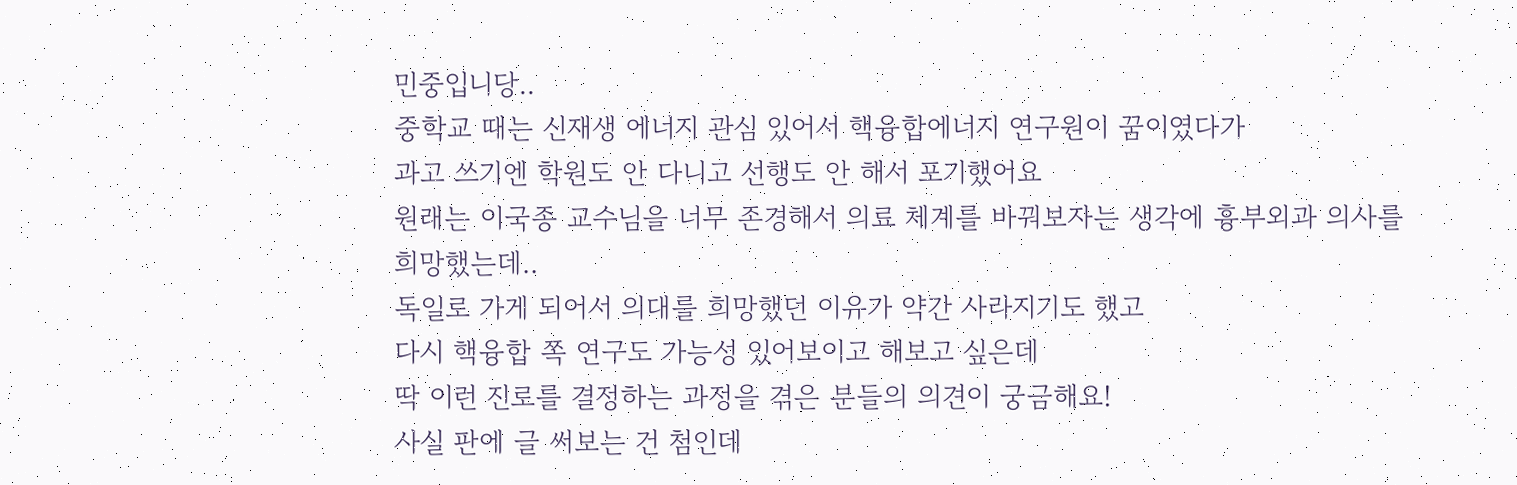민중입니당..
중학교 때는 신재생 에너지 관심 있어서 핵융합에너지 연구원이 꿈이였다가
과고 쓰기엔 학원도 안 다니고 선행도 안 해서 포기했어요
원래는 이국종 교수님을 너무 존경해서 의료 체계를 바꿔보자는 생각에 흉부외과 의사를 희망했는데..
독일로 가게 되어서 의대를 희망했던 이유가 약간 사라지기도 했고
다시 핵융합 쪽 연구도 가능성 있어보이고 해보고 싶은데
딱 이런 진로를 결정하는 과정을 겪은 분들의 의견이 궁금해요!
사실 판에 글 써보는 건 첨인데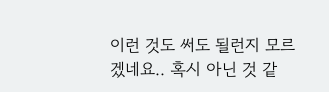이런 것도 써도 될런지 모르겠네요.. 혹시 아닌 것 같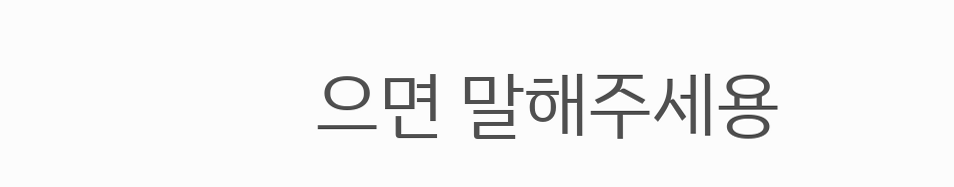으면 말해주세용